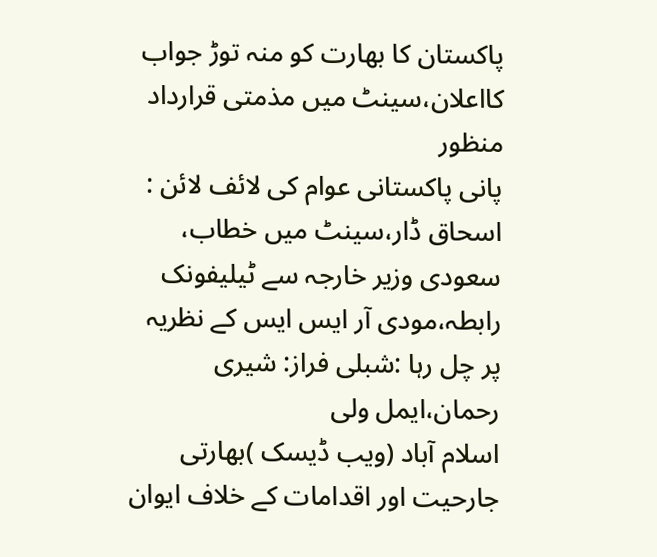پاکستان کا بھارت کو منہ توڑ جواب کااعلان،سینٹ میں مذمتی قرارداد منظور
پانی پاکستانی عوام کی لائف لائن : اسحاق ڈار،سینٹ میں خطاب، سعودی وزیر خارجہ سے ٹیلیفونک رابطہ،مودی آر ایس ایس کے نظریہ پر چل رہا :شبلی فراز: شیری رحمان،ایمل ولی
اسلام آباد (ویب ڈیسک )بھارتی جارحیت اور اقدامات کے خلاف ایوان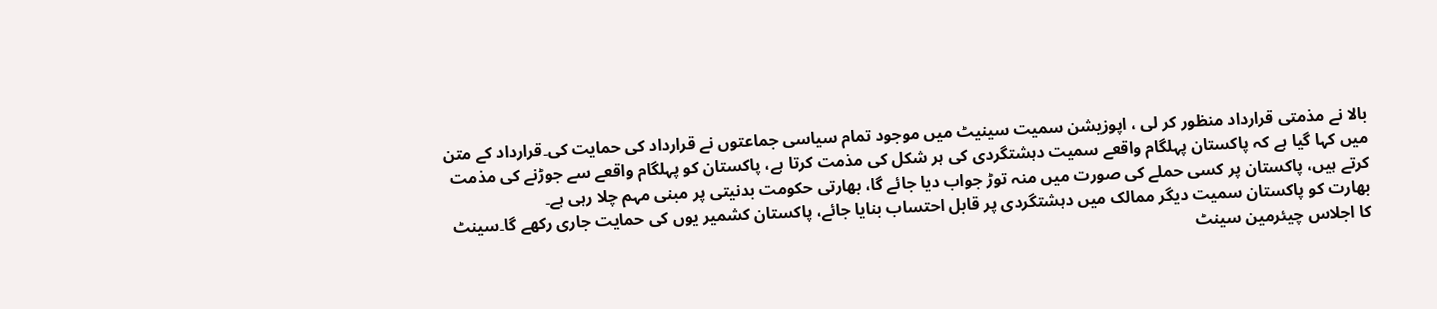بالا نے مذمتی قرارداد منظور کر لی ، اپوزیشن سمیت سینیٹ میں موجود تمام سیاسی جماعتوں نے قرارداد کی حمایت کی۔قرارداد کے متن میں کہا گیا ہے کہ پاکستان پہلگام واقعے سمیت دہشتگردی کی ہر شکل کی مذمت کرتا ہے، پاکستان کو پہلگام واقعے سے جوڑنے کی مذمت کرتے ہیں، پاکستان پر کسی حملے کی صورت میں منہ توڑ جواب دیا جائے گا، بھارتی حکومت بدنیتی پر مبنی مہم چلا رہی ہے۔
بھارت کو پاکستان سمیت دیگر ممالک میں دہشتگردی پر قابل احتساب بنایا جائے، پاکستان کشمیر یوں کی حمایت جاری رکھے گا۔سینٹ کا اجلاس چیئرمین سینٹ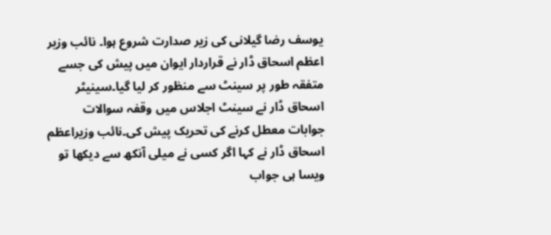یوسف رضا گیلانی کی زیر صدارت شروع ہوا۔ نائب وزیر اعظم اسحاق ڈار نے قراردار ایوان میں پیش کی جسے متفقہ طور پر سینٹ سے منظور کر لیا گیا۔سینیٹر اسحاق ڈار نے سینٹ اجلاس میں وقفہ سوالات جوابات معطل کرنے کی تحریک پیش کی۔نائب وزیراعظم اسحاق ڈار نے کہا اگر کسی نے میلی آنکھ سے دیکھا تو ویسا ہی جواب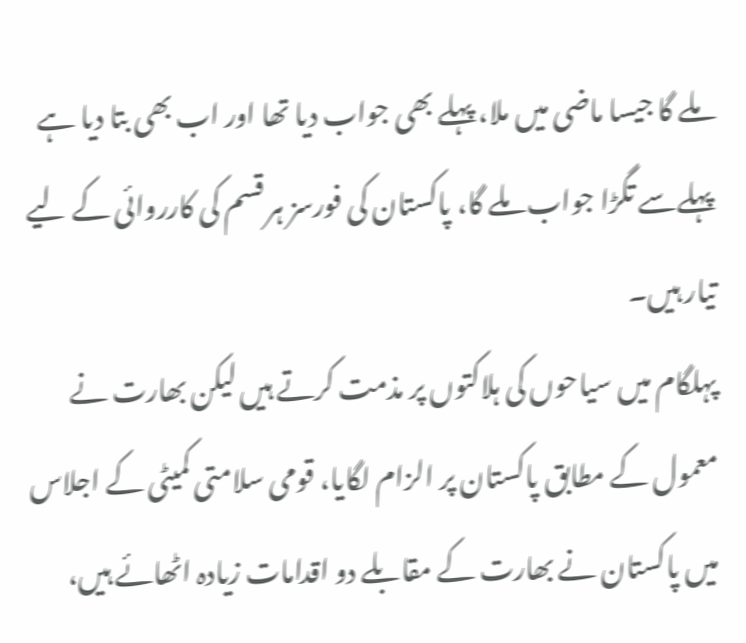ملے گا جیسا ماضی میں ملا، پہلے بھی جواب دیا تھا اور اب بھی بتا دیا ہے پہلےسے تگڑا جواب ملے گا، پاکستان کی فورسز ہر قسم کی کارروائی کے لیے تیار ہیں۔
پہلگام میں سیاحوں کی ہلاکتوں پر مذمت کرتے ہیں لیکن بھارت نے معمول کے مطابق پاکستان پر الزام لگایا، قومی سلامتی کمیٹی کے اجلاس میں پاکستان نے بھارت کے مقابلے دو اقدامات زیادہ اٹھائے ہیں،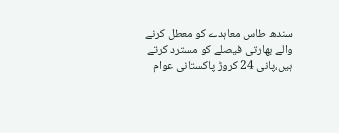سندھ طاس معاہدے کو معطل کرنے والے بھارتی فیصلے کو مسترد کرتے ہیں،پانی 24 کروڑ پاکستانی عوام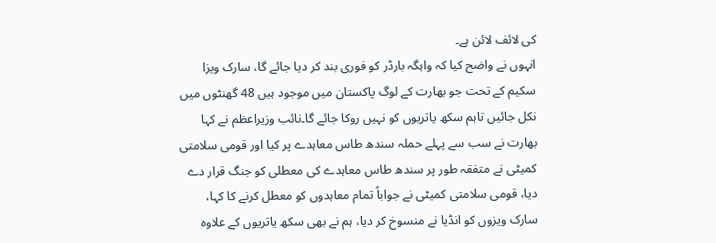کی لائف لائن ہے۔
انہوں نے واضح کیا کہ واہگہ بارڈر کو فوری بند کر دیا جائے گا، سارک ویزا سکیم کے تحت جو بھارت کے لوگ پاکستان میں موجود ہیں 48 گھنٹوں میں نکل جائیں تاہم سکھ یاتریوں کو نہیں روکا جائے گا۔نائب وزیراعظم نے کہا بھارت نے سب سے پہلے حملہ سندھ طاس معاہدے پر کیا اور قومی سلامتی کمیٹی نے متفقہ طور پر سندھ طاس معاہدے کی معطلی کو جنگ قرار دے دیا، قومی سلامتی کمیٹی نے جواباً تمام معاہدوں کو معطل کرنے کا کہا، سارک ویزوں کو انڈیا نے منسوخ کر دیا، ہم نے بھی سکھ یاتریوں کے علاوہ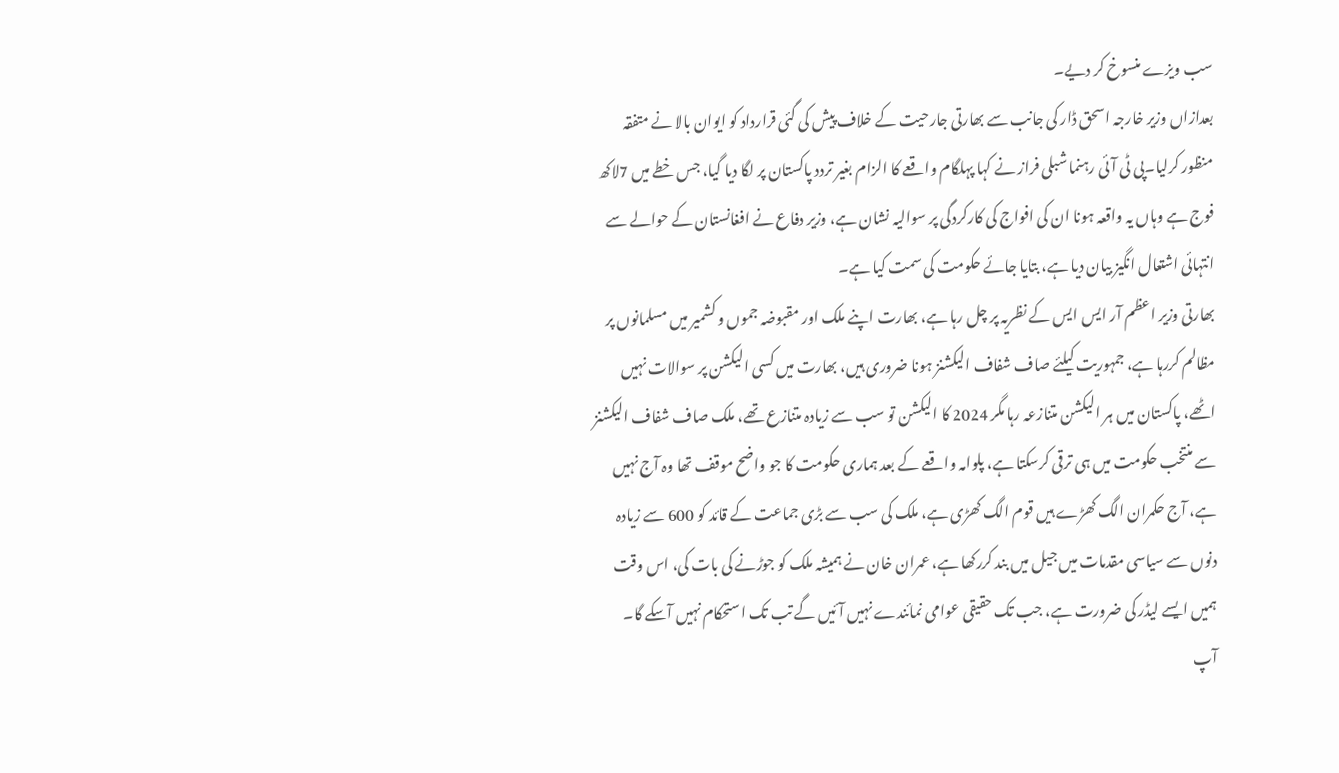سب ویزے منسوخ کر دیے۔
بعدازاں وزیر خارجہ اسحق ڈار کی جانب سے بھارتی جارحیت کے خلاف پیش کی گئی قرارداد کو ایوان بالا نے متفقہ منظور کرلیا۔پی ٹی آئی رہنما شبلی فراز نے کہا پہلگام واقعے کا الزام بغیر تردد پاکستان پر لگا دیا گیا، جس خطے میں 7لاکھ فوج ہے وہاں یہ واقعہ ہونا ان کی افواج کی کارکردگی پر سوالیہ نشان ہے، وزیر دفاع نے افغانستان کے حوالے سے انتہائی اشتعال انگیز بیان دیا ہے، بتایا جائے حکومت کی سمت کیا ہے۔
بھارتی وزیر اعظم آر ایس ایس کے نظریہ پر چل رہا ہے، بھارت اپنے ملک اور مقبوضہ جموں و کشمیر میں مسلمانوں پر مظالم کررہا ہے، جمہوریت کیلئے صاف شفاف الیکشنز ہونا ضروری ہیں، بھارت میں کسی الیکشن پر سوالات نہیں اٹھے، پاکستان میں ہر الیکشن متنازعہ رہا مگر 2024 کا الیکشن تو سب سے زیادہ متنازع تھے، ملک صاف شفاف الیکشنز سے منتخب حکومت میں ہی ترقی کرسکتا ہے، پلوامہ واقعے کے بعد ہماری حکومت کا جو واضح موقف تھا وہ آج نہیں ہے، آج حکمران الگ کھڑے ہیں قوم الگ کھڑی ہے، ملک کی سب سے بڑی جماعت کے قائد کو 600 سے زیادہ دنوں سے سیاسی مقدمات میں جیل میں بند کررکھا ہے، عمران خان نے ہمیشہ ملک کو جوڑنے کی بات کی، اس وقت ہمیں ایسے لیڈر کی ضرورت ہے، جب تک حقیقی عوامی نمائندے نہیں آئیں گے تب تک استحکام نہیں آسکے گا۔
آپ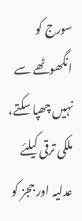سورج کو انگھوٹھے سے نہیں چھپا سکتے، ملکی ترقی کیلئے عدلیہ اور ججز کو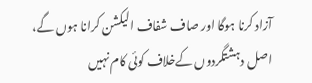آزاد کرنا ہوگا اور صاف شفاف الیکشن کرانا ہوں گے، اصل دہشتگردوں کےخلاف کوئی کام نہیں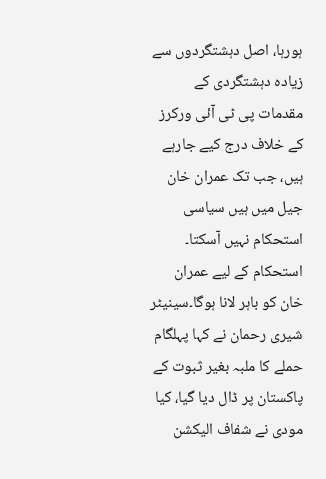ہورہا، اصل دہشتگردوں سے زیادہ دہشتگردی کے مقدمات پی ٹی آئی ورکرز کے خلاف درج کیے جارہے ہیں، جب تک عمران خان جیل میں ہیں سیاسی استحکام نہیں آسکتا۔
استحکام کے لیے عمران خان کو باہر لانا ہوگا۔سینیٹر شیری رحمان نے کہا پہلگام حملے کا ملبہ بغیر ثبوت کے پاکستان پر ڈال دیا گیا، کیا مودی نے شفاف الیکشن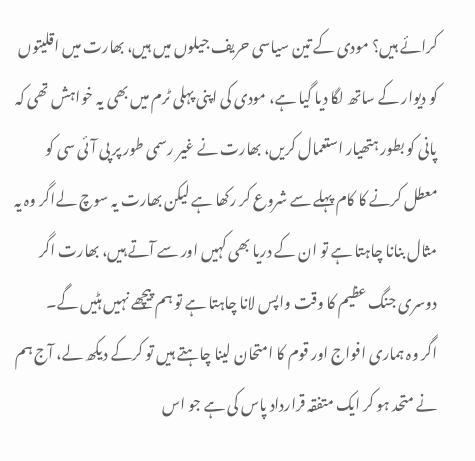کرائے ہیں؟ مودی کے تین سیاسی حریف جیلوں میں ہیں، بھارت میں اقلیتوں کو دیوار کے ساتھ لگا دیا گیا ہے، مودی کی اپنی پہلی ٹرم میں بھی یہ خواہش تھی کہ پانی کو بطور ہتھیار استعمال کریں، بھارت نے غیر رسمی طور پر پی آئی سی کو معطل کرنے کا کام پہلے سے شروع کر رکھا ہے لیکن بھارت یہ سوچ لےاگر وہ یہ مثال بنانا چاہتا ہے تو ان کے دریا بھی کہیں اور سے آتے ہیں، بھارت اگر دوسری جنگ عظیم کا وقت واپس لانا چاہتا ہے تو ہم پیچھے نہیں ہٹیں گے۔
اگر وہ ہماری افواج اور قوم کا امتحان لینا چاہتے ہیں تو کرکے دیکھ لے، آج ہم نے متحد ہو کر ایک متفقہ قرارداد پاس کی ہے جو اس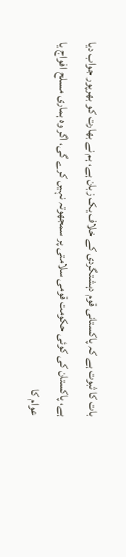بات کا ثبوت ہے کہ پاکستانی قوم دہشتگردی کے خلاف یک زبان ہے، ہم نے بھارت کو بھرپور جواب دیا ہے، پاکستان کی کوئی حکومت قومی سلامتی پر سمجھوتہ نہیں کرے گی، اگر وہ ہماری مسلح افواج یا عوام کا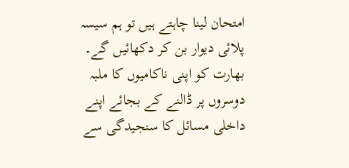امتحان لینا چاہتے ہیں تو ہم سیسہ پلائی دیوار بن کر دکھائیں گے۔
بھارت کو اپنی ناکامیوں کا ملبہ دوسروں پر ڈالنے کے بجائے اپنے داخلی مسائل کا سنجیدگی سے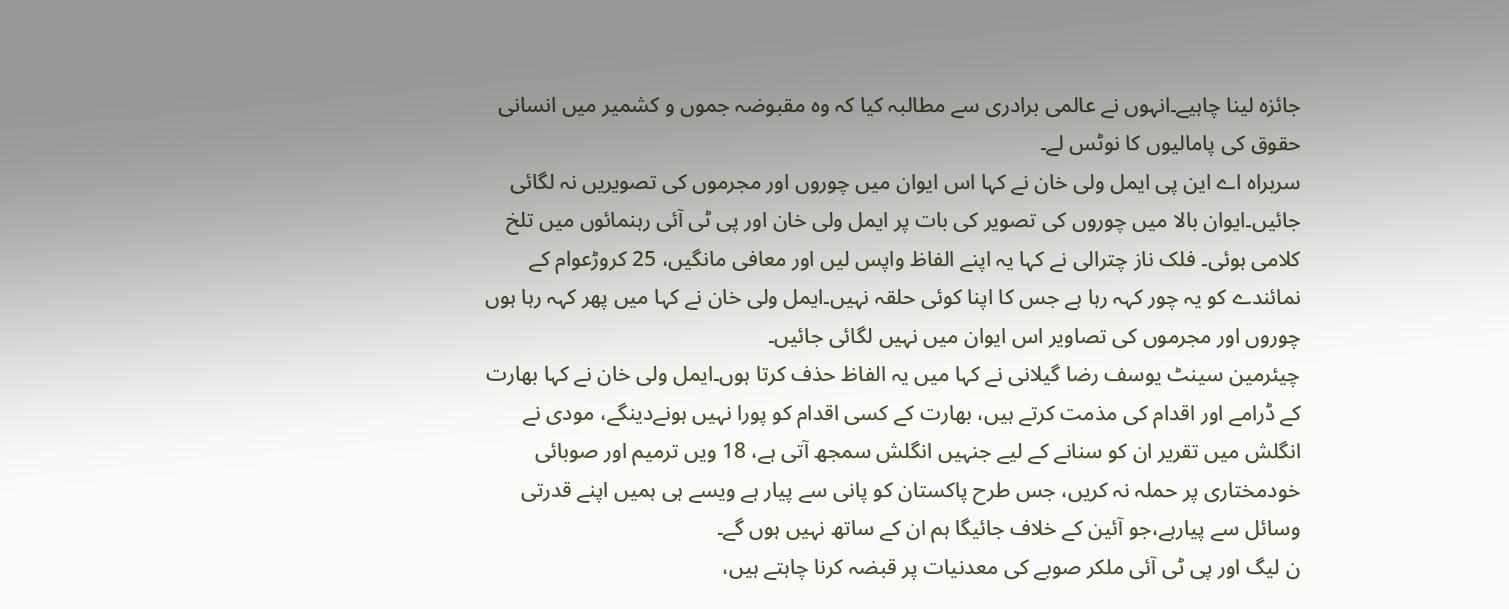جائزہ لینا چاہیے۔انہوں نے عالمی برادری سے مطالبہ کیا کہ وہ مقبوضہ جموں و کشمیر میں انسانی حقوق کی پامالیوں کا نوٹس لے۔
سربراہ اے این پی ایمل ولی خان نے کہا اس ایوان میں چوروں اور مجرموں کی تصویریں نہ لگائی جائیں۔ایوان بالا میں چوروں کی تصویر کی بات پر ایمل ولی خان اور پی ٹی آئی رہنمائوں میں تلخ کلامی ہوئی۔ فلک ناز چترالی نے کہا یہ اپنے الفاظ واپس لیں اور معافی مانگیں، 25 کروڑعوام کے نمائندے کو یہ چور کہہ رہا ہے جس کا اپنا کوئی حلقہ نہیں۔ایمل ولی خان نے کہا میں پھر کہہ رہا ہوں چوروں اور مجرموں کی تصاویر اس ایوان میں نہیں لگائی جائیں۔
چیئرمین سینٹ یوسف رضا گیلانی نے کہا میں یہ الفاظ حذف کرتا ہوں۔ایمل ولی خان نے کہا بھارت کے ڈرامے اور اقدام کی مذمت کرتے ہیں، بھارت کے کسی اقدام کو پورا نہیں ہونےدینگے، مودی نے انگلش میں تقریر ان کو سنانے کے لیے جنہیں انگلش سمجھ آتی ہے، 18 ویں ترمیم اور صوبائی خودمختاری پر حملہ نہ کریں، جس طرح پاکستان کو پانی سے پیار ہے ویسے ہی ہمیں اپنے قدرتی وسائل سے پیارہے،جو آئین کے خلاف جائیگا ہم ان کے ساتھ نہیں ہوں گے۔
ن لیگ اور پی ٹی آئی ملکر صوبے کی معدنیات پر قبضہ کرنا چاہتے ہیں،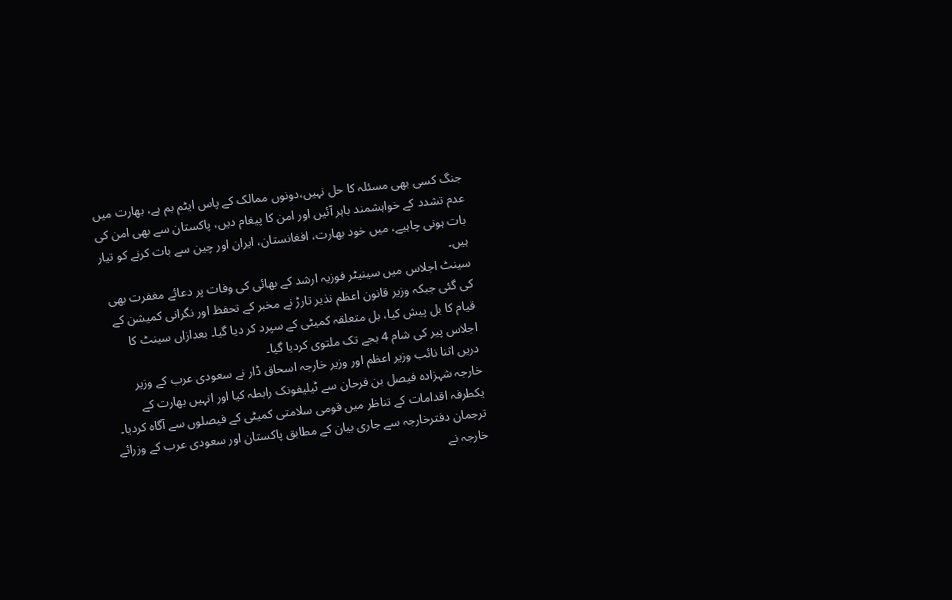جنگ کسی بھی مسئلہ کا حل نہیں،دونوں ممالک کے پاس ایٹم بم ہے، بھارت میں عدم تشدد کے خواہشمند باہر آئیں اور امن کا پیغام دیں، پاکستان سے بھی امن کی بات ہونی چاہیے، میں خود بھارت، افغانستان، ایران اور چین سے بات کرنے کو تیار ہیں۔
سینٹ اجلاس میں سینیٹر فوزیہ ارشد کے بھائی کی وفات پر دعائے مغفرت بھی کی گئی جبکہ وزیر قانون اعظم نذیر تارڑ نے مخبر کے تحفظ اور نگرانی کمیشن کے قیام کا بل پیش کیا، بل متعلقہ کمیٹی کے سپرد کر دیا گیا۔ بعدازاں سینٹ کا اجلاس پیر کی شام 4 بجے تک ملتوی کردیا گیا۔
دریں اثنا نائب وزیر اعظم اور وزیر خارجہ اسحاق ڈار نے سعودی عرب کے وزیر خارجہ شہزادہ فیصل بن فرحان سے ٹیلیفونک رابطہ کیا اور انہیں بھارت کے یکطرفہ اقدامات کے تناظر میں قومی سلامتی کمیٹی کے فیصلوں سے آگاہ کردیا۔
ترجمان دفترخارجہ سے جاری بیان کے مطابق پاکستان اور سعودی عرب کے وزرائے خارجہ نے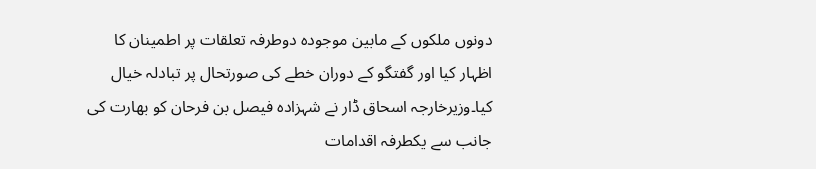دونوں ملکوں کے مابین موجودہ دوطرفہ تعلقات پر اطمینان کا اظہار کیا اور گفتگو کے دوران خطے کی صورتحال پر تبادلہ خیال کیا۔وزیرخارجہ اسحاق ڈار نے شہزادہ فیصل بن فرحان کو بھارت کی جانب سے یکطرفہ اقدامات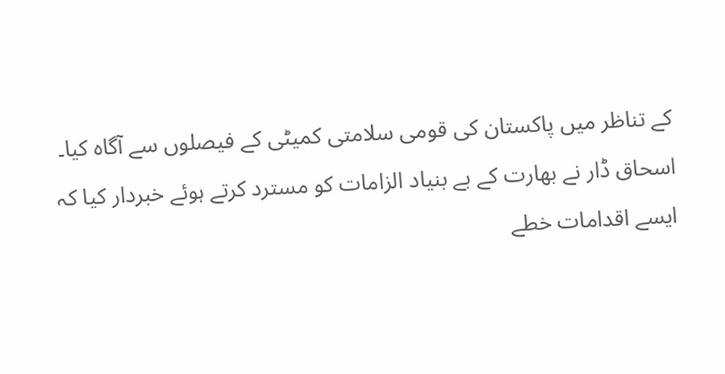کے تناظر میں پاکستان کی قومی سلامتی کمیٹی کے فیصلوں سے آگاہ کیا۔
اسحاق ڈار نے بھارت کے بے بنیاد الزامات کو مسترد کرتے ہوئے خبردار کیا کہ ایسے اقدامات خطے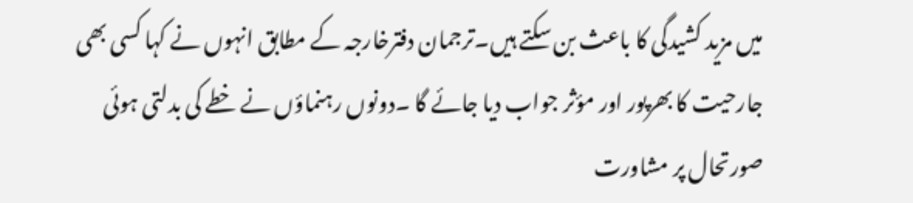میں مزید کشیدگی کا باعث بن سکتے ہیں۔ترجمان دفترخارجہ کے مطابق انہوں نے کہا کسی بھی جارحیت کا بھرپور اور مؤثر جواب دیا جائے گا ۔دونوں رہنماؤں نے خطے کی بدلتی ہوئی صورتحال پر مشاورت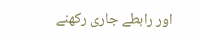اور رابطے جاری رکھنے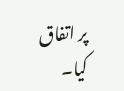پر اتفاق کیا۔